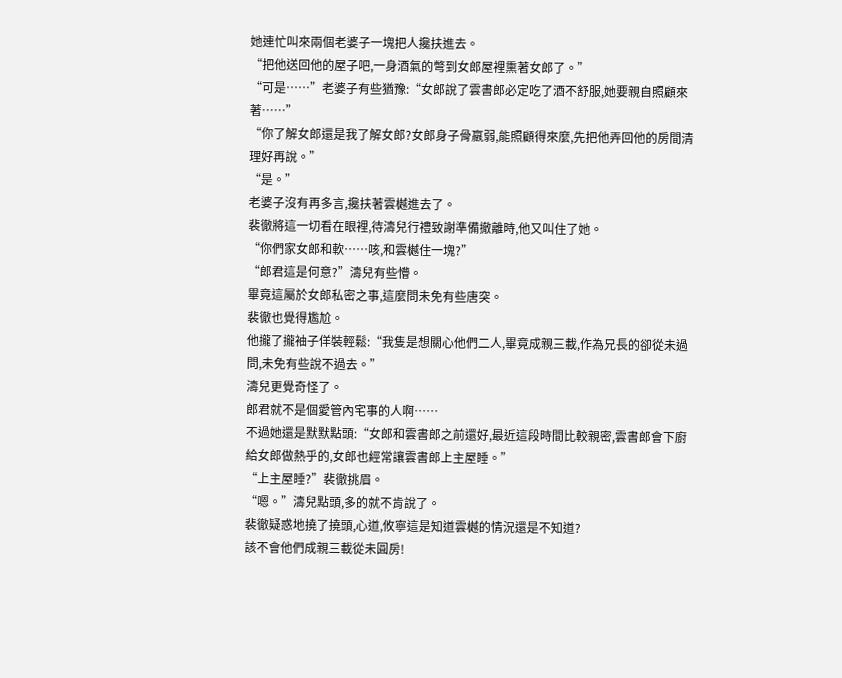她連忙叫來兩個老婆子一塊把人攙扶進去。
“把他送回他的屋子吧,一身酒氣的彆到女郎屋裡熏著女郎了。”
“可是……”老婆子有些猶豫:“女郎說了雲書郎必定吃了酒不舒服,她要親自照顧來著……”
“你了解女郎還是我了解女郎?女郎身子骨羸弱,能照顧得來麼,先把他弄回他的房間清理好再說。”
“是。”
老婆子沒有再多言,攙扶著雲樾進去了。
裴徹將這一切看在眼裡,待濤兒行禮致謝準備撤離時,他又叫住了她。
“你們家女郎和軟……咳,和雲樾住一塊?”
“郎君這是何意?”濤兒有些懵。
畢竟這屬於女郎私密之事,這麼問未免有些唐突。
裴徹也覺得尷尬。
他攏了攏袖子佯裝輕鬆:“我隻是想關心他們二人,畢竟成親三載,作為兄長的卻從未過問,未免有些說不過去。”
濤兒更覺奇怪了。
郎君就不是個愛管內宅事的人啊……
不過她還是默默點頭:“女郎和雲書郎之前還好,最近這段時間比較親密,雲書郎會下廚給女郎做熱乎的,女郎也經常讓雲書郎上主屋睡。”
“上主屋睡?”裴徹挑眉。
“嗯。”濤兒點頭,多的就不肯說了。
裴徹疑惑地撓了撓頭,心道,攸寧這是知道雲樾的情況還是不知道?
該不會他們成親三載從未圓房!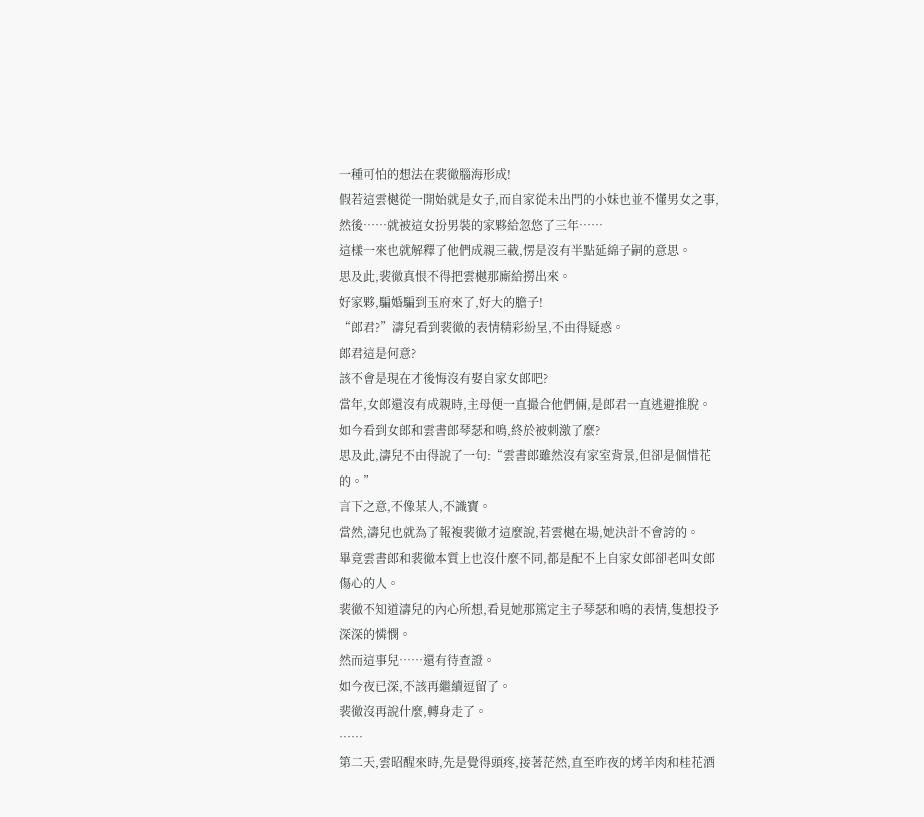一種可怕的想法在裴徹腦海形成!
假若這雲樾從一開始就是女子,而自家從未出門的小妹也並不懂男女之事,然後……就被這女扮男裝的家夥給忽悠了三年……
這樣一來也就解釋了他們成親三載,愣是沒有半點延綿子嗣的意思。
思及此,裴徹真恨不得把雲樾那廝給撈出來。
好家夥,騙婚騙到玉府來了,好大的膽子!
“郎君?”濤兒看到裴徹的表情精彩紛呈,不由得疑惑。
郎君這是何意?
該不會是現在才後悔沒有娶自家女郎吧?
當年,女郎還沒有成親時,主母便一直撮合他們倆,是郎君一直逃避推脫。
如今看到女郎和雲書郎琴瑟和鳴,終於被刺激了麼?
思及此,濤兒不由得說了一句:“雲書郎雖然沒有家室背景,但卻是個惜花的。”
言下之意,不像某人,不識寶。
當然,濤兒也就為了報複裴徹才這麼說,若雲樾在場,她決計不會誇的。
畢竟雲書郎和裴徹本質上也沒什麼不同,都是配不上自家女郎卻老叫女郎傷心的人。
裴徹不知道濤兒的內心所想,看見她那篤定主子琴瑟和鳴的表情,隻想投予深深的憐憫。
然而這事兒……還有待查證。
如今夜已深,不該再繼續逗留了。
裴徹沒再說什麼,轉身走了。
……
第二天,雲昭醒來時,先是覺得頭疼,接著茫然,直至昨夜的烤羊肉和桂花酒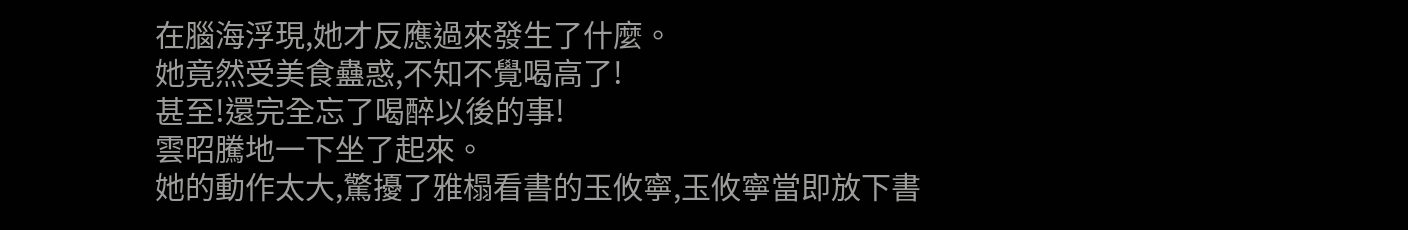在腦海浮現,她才反應過來發生了什麼。
她竟然受美食蠱惑,不知不覺喝高了!
甚至!還完全忘了喝醉以後的事!
雲昭騰地一下坐了起來。
她的動作太大,驚擾了雅榻看書的玉攸寧,玉攸寧當即放下書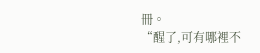冊。
“醒了,可有哪裡不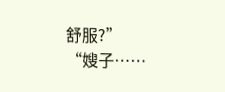舒服?”
“嫂子……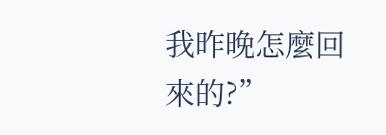我昨晚怎麼回來的?”